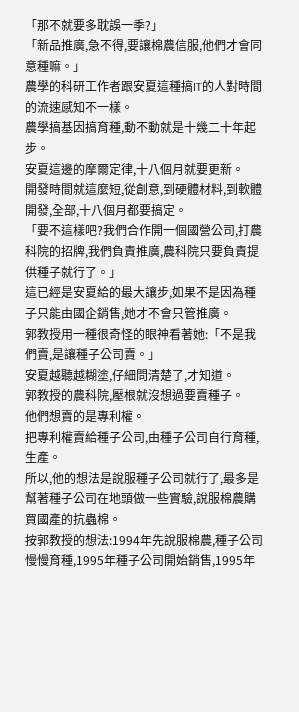「那不就要多耽誤一季?」
「新品推廣,急不得,要讓棉農信服,他們才會同意種嘛。」
農學的科研工作者跟安夏這種搞IT的人對時間的流速感知不一樣。
農學搞基因搞育種,動不動就是十幾二十年起步。
安夏這邊的摩爾定律,十八個月就要更新。
開發時間就這麼短,從創意,到硬體材料,到軟體開發,全部,十八個月都要搞定。
「要不這樣吧?我們合作開一個國營公司,打農科院的招牌,我們負責推廣,農科院只要負責提供種子就行了。」
這已經是安夏給的最大讓步,如果不是因為種子只能由國企銷售,她才不會只管推廣。
郭教授用一種很奇怪的眼神看著她:「不是我們賣,是讓種子公司賣。」
安夏越聽越糊塗,仔細問清楚了,才知道。
郭教授的農科院,壓根就沒想過要賣種子。
他們想賣的是專利權。
把專利權賣給種子公司,由種子公司自行育種,生產。
所以,他的想法是說服種子公司就行了,最多是幫著種子公司在地頭做一些實驗,說服棉農購買國產的抗蟲棉。
按郭教授的想法:1994年先說服棉農,種子公司慢慢育種,1995年種子公司開始銷售,1995年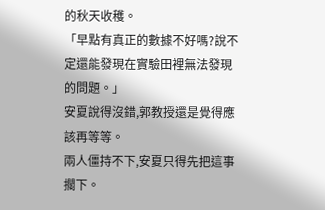的秋天收穫。
「早點有真正的數據不好嗎?說不定還能發現在實驗田裡無法發現的問題。」
安夏說得沒錯,郭教授還是覺得應該再等等。
兩人僵持不下,安夏只得先把這事擱下。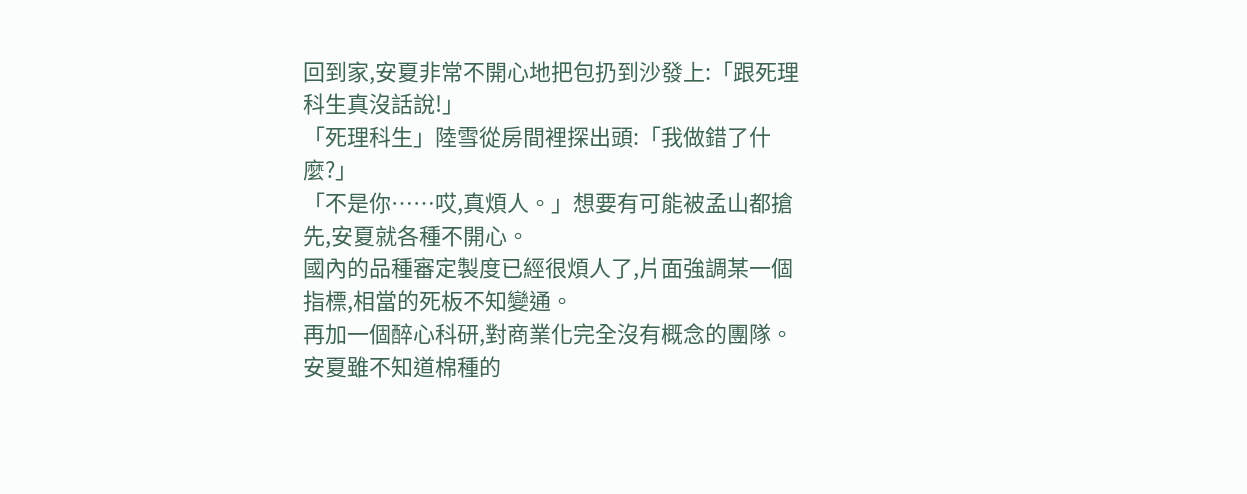回到家,安夏非常不開心地把包扔到沙發上:「跟死理科生真沒話說!」
「死理科生」陸雪從房間裡探出頭:「我做錯了什麼?」
「不是你……哎,真煩人。」想要有可能被孟山都搶先,安夏就各種不開心。
國內的品種審定製度已經很煩人了,片面強調某一個指標,相當的死板不知變通。
再加一個醉心科研,對商業化完全沒有概念的團隊。
安夏雖不知道棉種的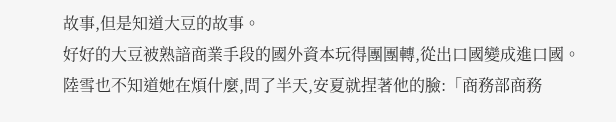故事,但是知道大豆的故事。
好好的大豆被熟諳商業手段的國外資本玩得團團轉,從出口國變成進口國。
陸雪也不知道她在煩什麼,問了半天,安夏就捏著他的臉:「商務部商務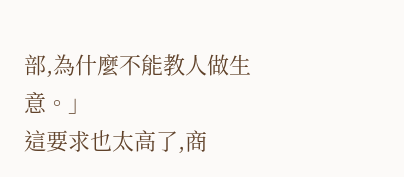部,為什麼不能教人做生意。」
這要求也太高了,商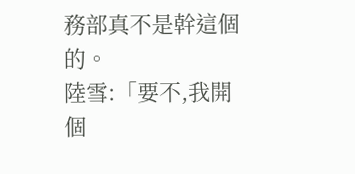務部真不是幹這個的。
陸雪:「要不,我開個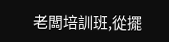老闆培訓班,從擺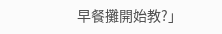早餐攤開始教?」